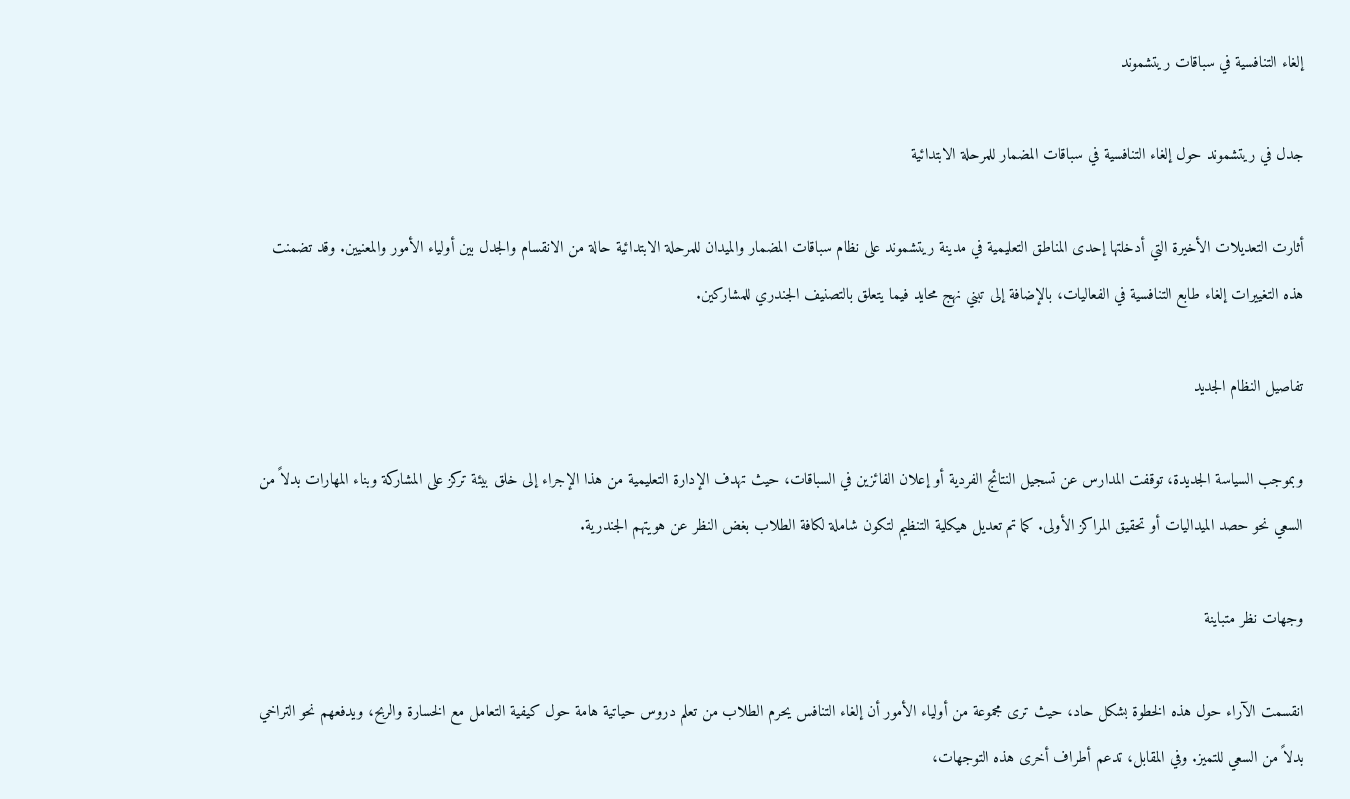إلغاء التنافسية في سباقات ريتشموند

جدل في ريتشموند حول إلغاء التنافسية في سباقات المضمار للمرحلة الابتدائية

أثارت التعديلات الأخيرة التي أدخلتها إحدى المناطق التعليمية في مدينة ريتشموند على نظام سباقات المضمار والميدان للمرحلة الابتدائية حالة من الانقسام والجدل بين أولياء الأمور والمعنيين. وقد تضمنت هذه التغييرات إلغاء طابع التنافسية في الفعاليات، بالإضافة إلى تبني نهج محايد فيما يتعلق بالتصنيف الجندري للمشاركين.

تفاصيل النظام الجديد

وبموجب السياسة الجديدة، توقفت المدارس عن تسجيل النتائج الفردية أو إعلان الفائزين في السباقات، حيث تهدف الإدارة التعليمية من هذا الإجراء إلى خلق بيئة تركز على المشاركة وبناء المهارات بدلاً من السعي نحو حصد الميداليات أو تحقيق المراكز الأولى. كما تم تعديل هيكلية التنظيم لتكون شاملة لكافة الطلاب بغض النظر عن هويتهم الجندرية.

وجهات نظر متباينة

انقسمت الآراء حول هذه الخطوة بشكل حاد، حيث ترى مجموعة من أولياء الأمور أن إلغاء التنافس يحرم الطلاب من تعلم دروس حياتية هامة حول كيفية التعامل مع الخسارة والربح، ويدفعهم نحو التراخي بدلاً من السعي للتميز. وفي المقابل، تدعم أطراف أخرى هذه التوجهات،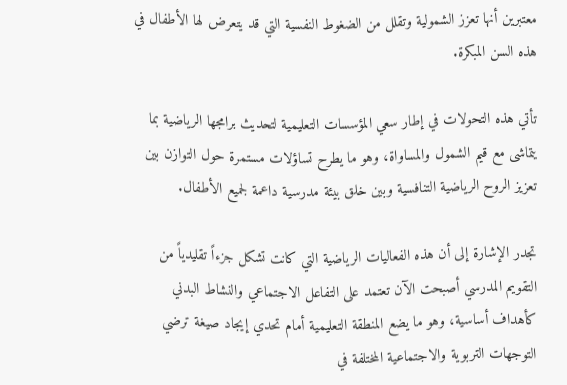معتبرين أنها تعزز الشمولية وتقلل من الضغوط النفسية التي قد يتعرض لها الأطفال في هذه السن المبكرة.

تأتي هذه التحولات في إطار سعي المؤسسات التعليمية لتحديث برامجها الرياضية بما يتماشى مع قيم الشمول والمساواة، وهو ما يطرح تساؤلات مستمرة حول التوازن بين تعزيز الروح الرياضية التنافسية وبين خلق بيئة مدرسية داعمة لجميع الأطفال.

تجدر الإشارة إلى أن هذه الفعاليات الرياضية التي كانت تشكل جزءاً تقليدياً من التقويم المدرسي أصبحت الآن تعتمد على التفاعل الاجتماعي والنشاط البدني كأهداف أساسية، وهو ما يضع المنطقة التعليمية أمام تحدي إيجاد صيغة ترضي التوجهات التربوية والاجتماعية المختلفة في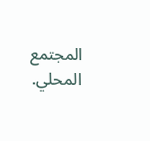المجتمع المحلي.